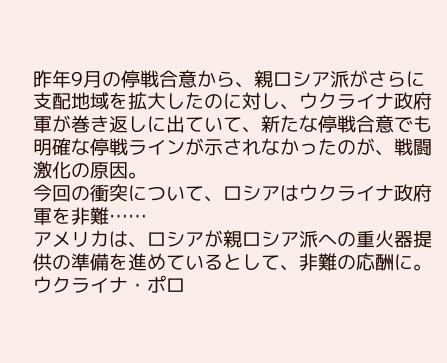昨年9月の停戦合意から、親ロシア派がさらに支配地域を拡大したのに対し、ウクライナ政府軍が巻き返しに出ていて、新たな停戦合意でも明確な停戦ラインが示されなかったのが、戦闘激化の原因。
今回の衝突について、ロシアはウクライナ政府軍を非難……
アメリカは、ロシアが親ロシア派への重火器提供の準備を進めているとして、非難の応酬に。
ウクライナ・ポロ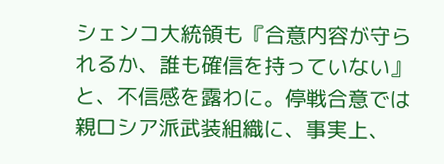シェンコ大統領も『合意内容が守られるか、誰も確信を持っていない』と、不信感を露わに。停戦合意では親ロシア派武装組織に、事実上、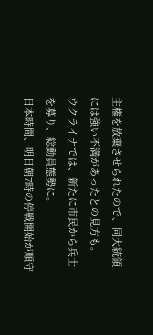主権を放棄させられたので、同大統領には強い不満があったとの見方も。
ウクライナでは、新たに市民から兵士を募り、総動員態勢に。
日本時間、明日朝7時の停戦開始が順守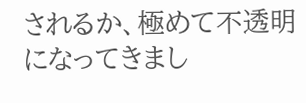されるか、極めて不透明になってきまし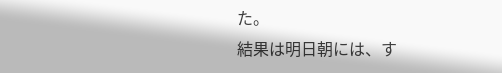た。
結果は明日朝には、す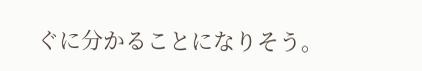ぐに分かることになりそう。